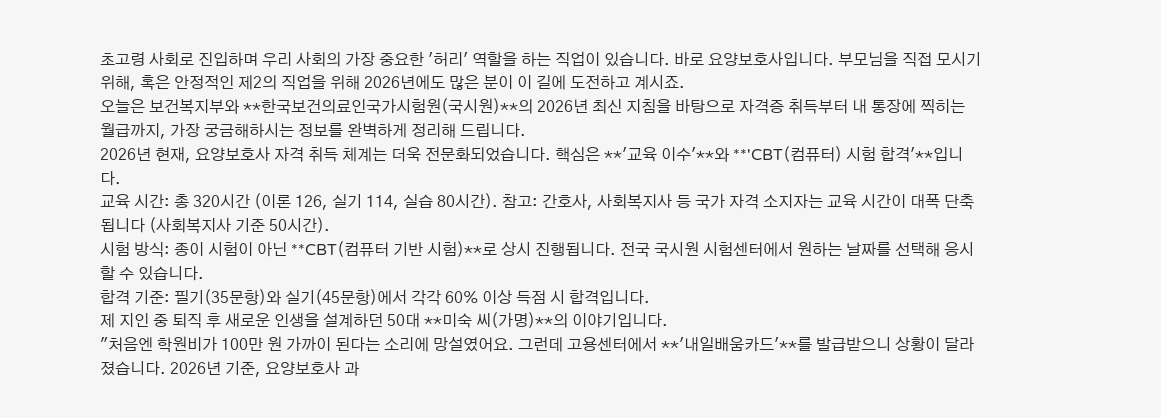초고령 사회로 진입하며 우리 사회의 가장 중요한 '허리' 역할을 하는 직업이 있습니다. 바로 요양보호사입니다. 부모님을 직접 모시기 위해, 혹은 안정적인 제2의 직업을 위해 2026년에도 많은 분이 이 길에 도전하고 계시죠.
오늘은 보건복지부와 **한국보건의료인국가시험원(국시원)**의 2026년 최신 지침을 바탕으로 자격증 취득부터 내 통장에 찍히는 월급까지, 가장 궁금해하시는 정보를 완벽하게 정리해 드립니다.
2026년 현재, 요양보호사 자격 취득 체계는 더욱 전문화되었습니다. 핵심은 **'교육 이수'**와 **'CBT(컴퓨터) 시험 합격'**입니다.
교육 시간: 총 320시간 (이론 126, 실기 114, 실습 80시간). 참고: 간호사, 사회복지사 등 국가 자격 소지자는 교육 시간이 대폭 단축됩니다 (사회복지사 기준 50시간).
시험 방식: 종이 시험이 아닌 **CBT(컴퓨터 기반 시험)**로 상시 진행됩니다. 전국 국시원 시험센터에서 원하는 날짜를 선택해 응시할 수 있습니다.
합격 기준: 필기(35문항)와 실기(45문항)에서 각각 60% 이상 득점 시 합격입니다.
제 지인 중 퇴직 후 새로운 인생을 설계하던 50대 **미숙 씨(가명)**의 이야기입니다.
"처음엔 학원비가 100만 원 가까이 된다는 소리에 망설였어요. 그런데 고용센터에서 **'내일배움카드'**를 발급받으니 상황이 달라졌습니다. 2026년 기준, 요양보호사 과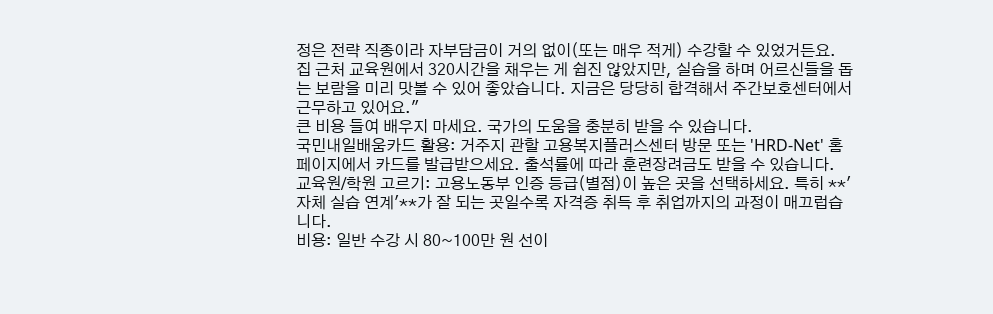정은 전략 직종이라 자부담금이 거의 없이(또는 매우 적게) 수강할 수 있었거든요. 집 근처 교육원에서 320시간을 채우는 게 쉽진 않았지만, 실습을 하며 어르신들을 돕는 보람을 미리 맛볼 수 있어 좋았습니다. 지금은 당당히 합격해서 주간보호센터에서 근무하고 있어요."
큰 비용 들여 배우지 마세요. 국가의 도움을 충분히 받을 수 있습니다.
국민내일배움카드 활용: 거주지 관할 고용복지플러스센터 방문 또는 'HRD-Net' 홈페이지에서 카드를 발급받으세요. 출석률에 따라 훈련장려금도 받을 수 있습니다.
교육원/학원 고르기: 고용노동부 인증 등급(별점)이 높은 곳을 선택하세요. 특히 **'자체 실습 연계'**가 잘 되는 곳일수록 자격증 취득 후 취업까지의 과정이 매끄럽습니다.
비용: 일반 수강 시 80~100만 원 선이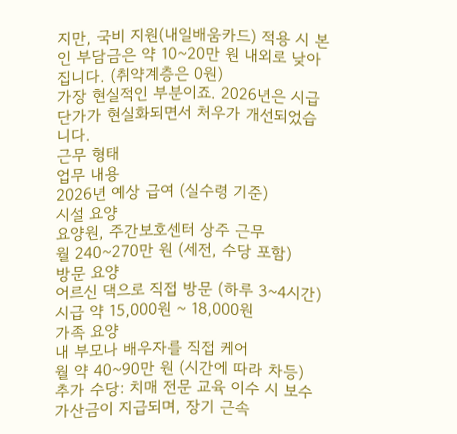지만, 국비 지원(내일배움카드) 적용 시 본인 부담금은 약 10~20만 원 내외로 낮아집니다. (취약계층은 0원)
가장 현실적인 부분이죠. 2026년은 시급 단가가 현실화되면서 처우가 개선되었습니다.
근무 형태
업무 내용
2026년 예상 급여 (실수령 기준)
시설 요양
요양원, 주간보호센터 상주 근무
월 240~270만 원 (세전, 수당 포함)
방문 요양
어르신 댁으로 직접 방문 (하루 3~4시간)
시급 약 15,000원 ~ 18,000원
가족 요양
내 부모나 배우자를 직접 케어
월 약 40~90만 원 (시간에 따라 차등)
추가 수당: 치매 전문 교육 이수 시 보수 가산금이 지급되며, 장기 근속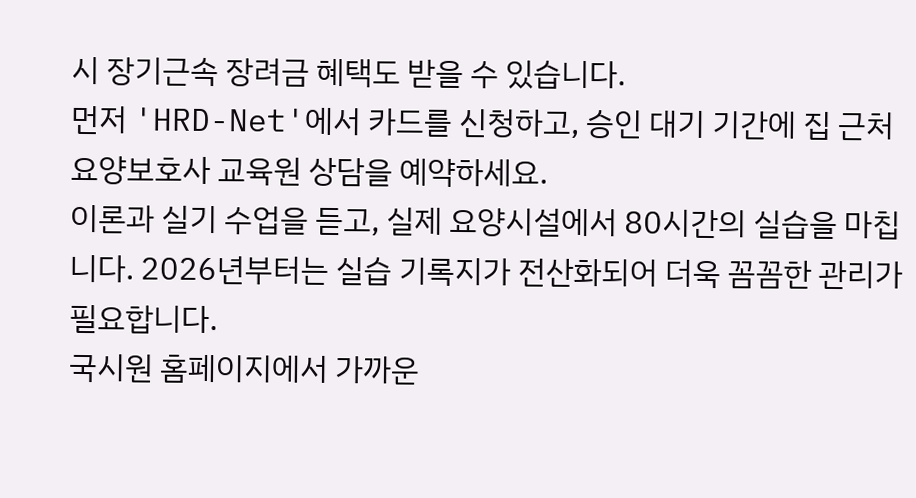시 장기근속 장려금 혜택도 받을 수 있습니다.
먼저 'HRD-Net'에서 카드를 신청하고, 승인 대기 기간에 집 근처 요양보호사 교육원 상담을 예약하세요.
이론과 실기 수업을 듣고, 실제 요양시설에서 80시간의 실습을 마칩니다. 2026년부터는 실습 기록지가 전산화되어 더욱 꼼꼼한 관리가 필요합니다.
국시원 홈페이지에서 가까운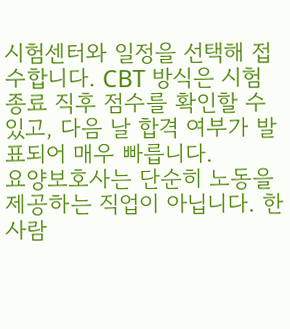시험센터와 일정을 선택해 접수합니다. CBT 방식은 시험 종료 직후 점수를 확인할 수 있고, 다음 날 합격 여부가 발표되어 매우 빠릅니다.
요양보호사는 단순히 노동을 제공하는 직업이 아닙니다. 한 사람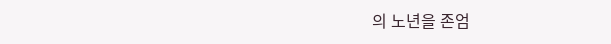의 노년을 존엄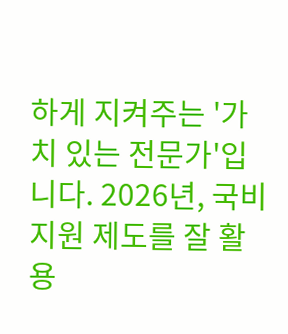하게 지켜주는 '가치 있는 전문가'입니다. 2026년, 국비 지원 제도를 잘 활용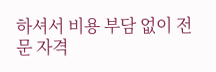하셔서 비용 부담 없이 전문 자격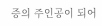증의 주인공이 되어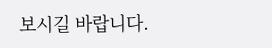보시길 바랍니다.